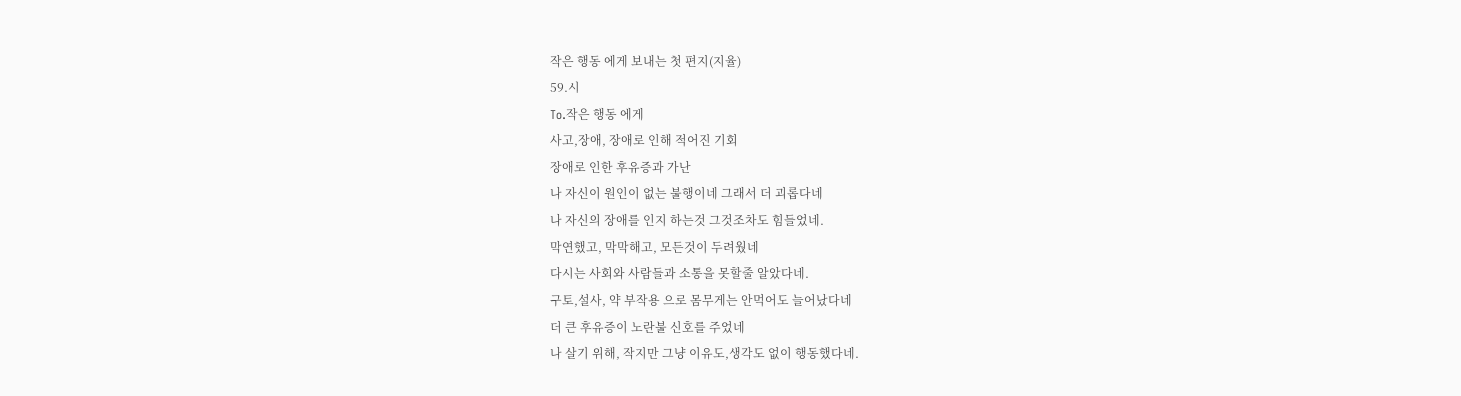작은 행동 에게 보내는 첫 편지(지율)
59.시
To.작은 행동 에게
사고,장애, 장애로 인해 적어진 기회
장애로 인한 후유증과 가난
나 자신이 원인이 없는 불행이네 그래서 더 괴롭다네
나 자신의 장애를 인지 하는것 그것조차도 힘들었네.
막연했고, 막막해고, 모든것이 두려웠네
다시는 사회와 사람들과 소통을 못할줄 알았다네.
구토,설사, 약 부작용 으로 몸무게는 안먹어도 늘어났다네
더 큰 후유증이 노란불 신호를 주었네
나 살기 위해, 작지만 그냥 이유도,생각도 없이 행동했다네.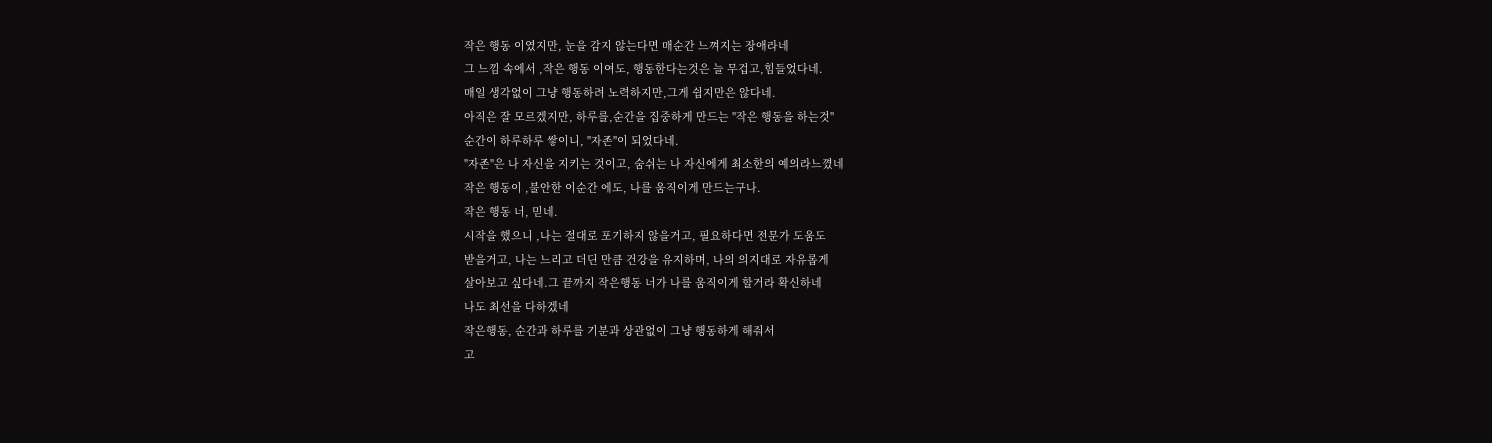작은 행동 이였지만, 눈을 감지 않는다면 매순간 느껴지는 장애라네
그 느낌 속에서 ,작은 행동 이여도, 행동한다는것은 늘 무겁고,힘들었다네.
매일 생각없이 그냥 행동하려 노력하지만,그게 쉽지만은 않다네.
아직은 잘 모르겠지만, 하루를,순간을 집중하게 만드는 "작은 행동을 하는것"
순간이 하루하루 쌓이니, "자존"이 되었다네.
"자존"은 나 자신을 지키는 것이고, 숨쉬는 나 자신에게 최소한의 예의라느꼈네
작은 행동이 ,불안한 이순간 에도, 나를 움직이게 만드는구나.
작은 행동 너, 믿네.
시작을 했으니 ,나는 절대로 포기하지 않을거고, 필요하다면 전문가 도움도
받을거고, 나는 느리고 더딘 만큼 건강을 유지하며, 나의 의지대로 자유롭게
살아보고 싶다네.그 끝까지 작은행동 너가 나를 움직이게 할거라 확신하네
나도 최선을 다하겠네
작은행동, 순간과 하루를 기분과 상관없이 그냥 행동하게 해줘서
고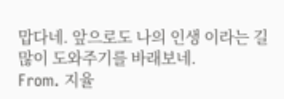맙다네. 앞으로도 나의 인생 이라는 길 많이 도와주기를 바래보네.
From. 지율